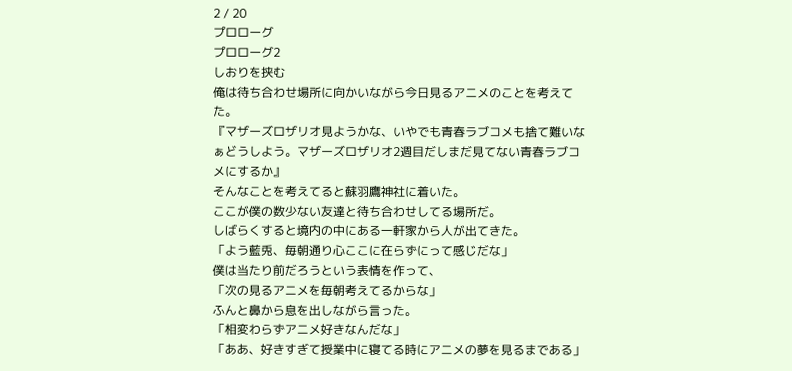2 / 20
プロローグ
プロローグ2
しおりを挟む
俺は待ち合わせ場所に向かいながら今日見るアニメのことを考えてた。
『マザーズロザリオ見ようかな、いやでも青春ラブコメも捨て難いなぁどうしよう。マザーズロザリオ2週目だしまだ見てない青春ラブコメにするか』
そんなことを考えてると蘇羽鷹神社に着いた。
ここが僕の数少ない友達と待ち合わせしてる場所だ。
しばらくすると境内の中にある一軒家から人が出てきた。
「よう藍兎、毎朝通り心ここに在らずにって感じだな」
僕は当たり前だろうという表情を作って、
「次の見るアニメを毎朝考えてるからな」
ふんと鼻から息を出しながら言った。
「相変わらずアニメ好きなんだな」
「ああ、好きすぎて授業中に寝てる時にアニメの夢を見るまである」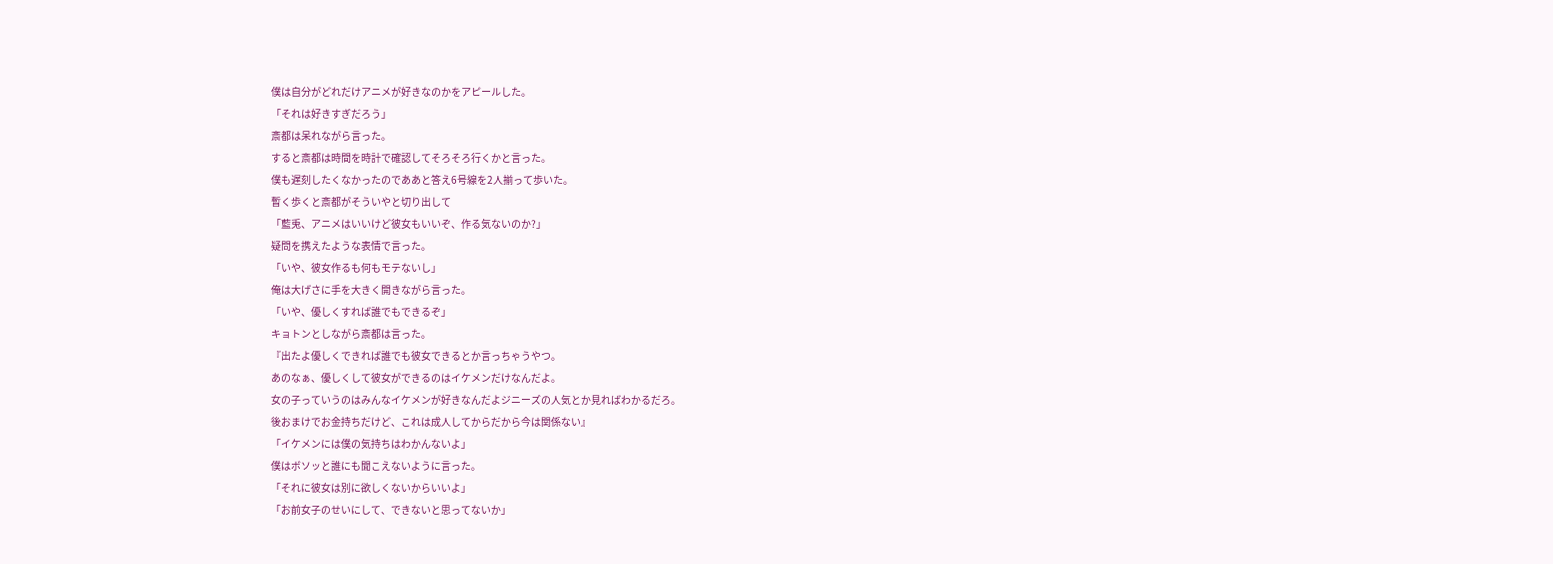僕は自分がどれだけアニメが好きなのかをアピールした。
「それは好きすぎだろう」
斎都は呆れながら言った。
すると斎都は時間を時計で確認してそろそろ行くかと言った。
僕も遅刻したくなかったのでああと答え6号線を2人揃って歩いた。
暫く歩くと斎都がそういやと切り出して
「藍兎、アニメはいいけど彼女もいいぞ、作る気ないのか?」
疑問を携えたような表情で言った。
「いや、彼女作るも何もモテないし」
俺は大げさに手を大きく開きながら言った。
「いや、優しくすれば誰でもできるぞ」
キョトンとしながら斎都は言った。
『出たよ優しくできれば誰でも彼女できるとか言っちゃうやつ。
あのなぁ、優しくして彼女ができるのはイケメンだけなんだよ。
女の子っていうのはみんなイケメンが好きなんだよジニーズの人気とか見ればわかるだろ。
後おまけでお金持ちだけど、これは成人してからだから今は関係ない』
「イケメンには僕の気持ちはわかんないよ」
僕はボソッと誰にも聞こえないように言った。
「それに彼女は別に欲しくないからいいよ」
「お前女子のせいにして、できないと思ってないか」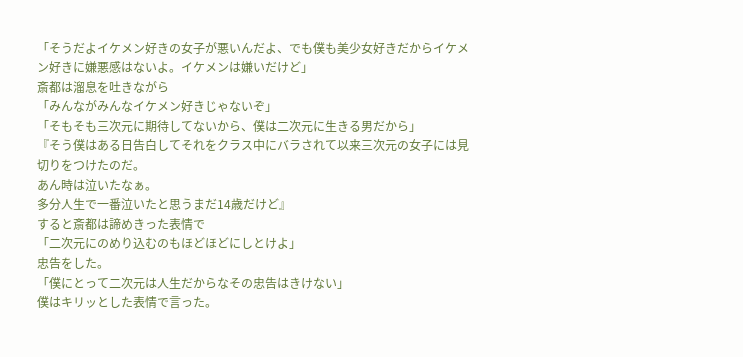「そうだよイケメン好きの女子が悪いんだよ、でも僕も美少女好きだからイケメン好きに嫌悪感はないよ。イケメンは嫌いだけど」
斎都は溜息を吐きながら
「みんながみんなイケメン好きじゃないぞ」
「そもそも三次元に期待してないから、僕は二次元に生きる男だから」
『そう僕はある日告白してそれをクラス中にバラされて以来三次元の女子には見切りをつけたのだ。
あん時は泣いたなぁ。
多分人生で一番泣いたと思うまだ14歳だけど』
すると斎都は諦めきった表情で
「二次元にのめり込むのもほどほどにしとけよ」
忠告をした。
「僕にとって二次元は人生だからなその忠告はきけない」
僕はキリッとした表情で言った。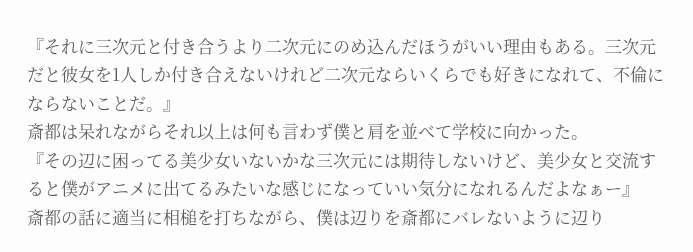『それに三次元と付き合うより二次元にのめ込んだほうがいい理由もある。三次元だと彼女を1人しか付き合えないけれど二次元ならいくらでも好きになれて、不倫にならないことだ。』
斎都は呆れながらそれ以上は何も言わず僕と肩を並べて学校に向かった。
『その辺に困ってる美少女いないかな三次元には期待しないけど、美少女と交流すると僕がアニメに出てるみたいな感じになっていい気分になれるんだよなぁー』
斎都の話に適当に相槌を打ちながら、僕は辺りを斎都にバレないように辺り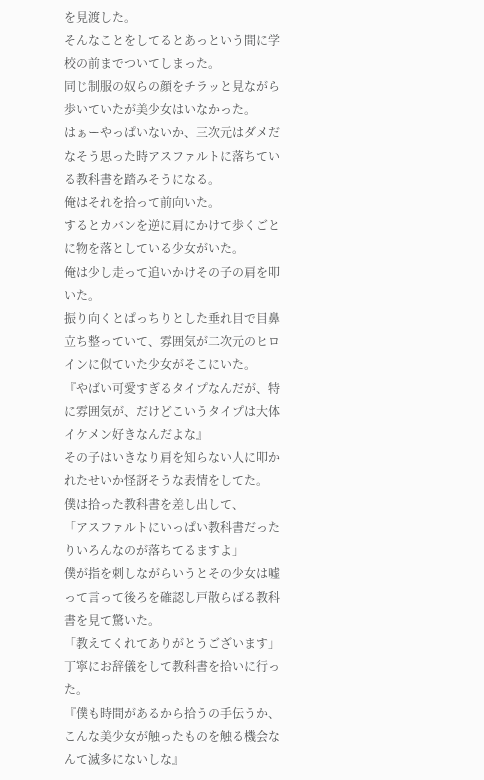を見渡した。
そんなことをしてるとあっという間に学校の前までついてしまった。
同じ制服の奴らの顔をチラッと見ながら歩いていたが美少女はいなかった。
はぁーやっぱいないか、三次元はダメだなそう思った時アスファルトに落ちている教科書を踏みそうになる。
俺はそれを拾って前向いた。
するとカバンを逆に肩にかけて歩くごとに物を落としている少女がいた。
俺は少し走って追いかけその子の肩を叩いた。
振り向くとぱっちりとした垂れ目で目鼻立ち整っていて、雰囲気が二次元のヒロインに似ていた少女がそこにいた。
『やばい可愛すぎるタイプなんだが、特に雰囲気が、だけどこいうタイプは大体イケメン好きなんだよな』
その子はいきなり肩を知らない人に叩かれたせいか怪訝そうな表情をしてた。
僕は拾った教科書を差し出して、
「アスファルトにいっぱい教科書だったりいろんなのが落ちてるますよ」
僕が指を刺しながらいうとその少女は嘘って言って後ろを確認し戸散らばる教科書を見て驚いた。
「教えてくれてありがとうございます」
丁寧にお辞儀をして教科書を拾いに行った。
『僕も時間があるから拾うの手伝うか、こんな美少女が触ったものを触る機会なんて滅多にないしな』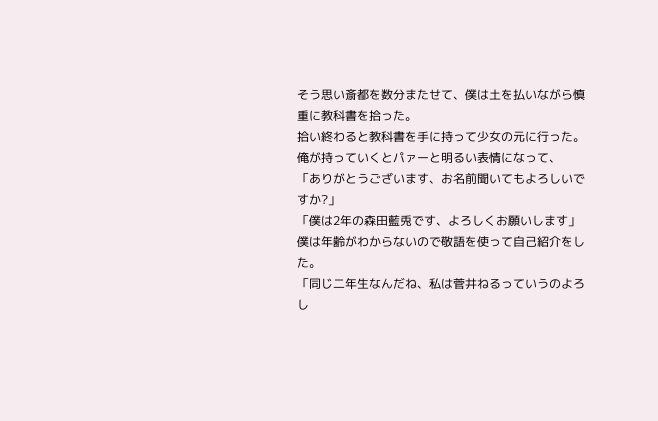そう思い斎都を数分またせて、僕は土を払いながら慎重に教科書を拾った。
拾い終わると教科書を手に持って少女の元に行った。
俺が持っていくとパァーと明るい表情になって、
「ありがとうございます、お名前聞いてもよろしいですか?」
「僕は2年の森田藍兎です、よろしくお願いします」
僕は年齢がわからないので敬語を使って自己紹介をした。
「同じ二年生なんだね、私は菅井ねるっていうのよろし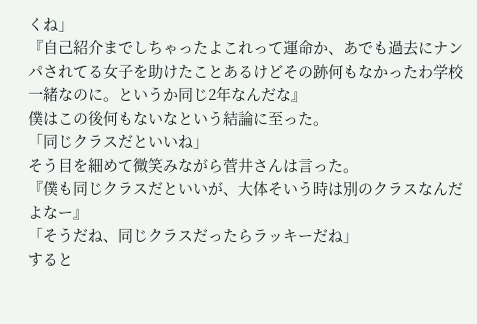くね」
『自己紹介までしちゃったよこれって運命か、あでも過去にナンパされてる女子を助けたことあるけどその跡何もなかったわ学校一緒なのに。というか同じ2年なんだな』
僕はこの後何もないなという結論に至った。
「同じクラスだといいね」
そう目を細めて微笑みながら菅井さんは言った。
『僕も同じクラスだといいが、大体そいう時は別のクラスなんだよなー』
「そうだね、同じクラスだったらラッキーだね」
すると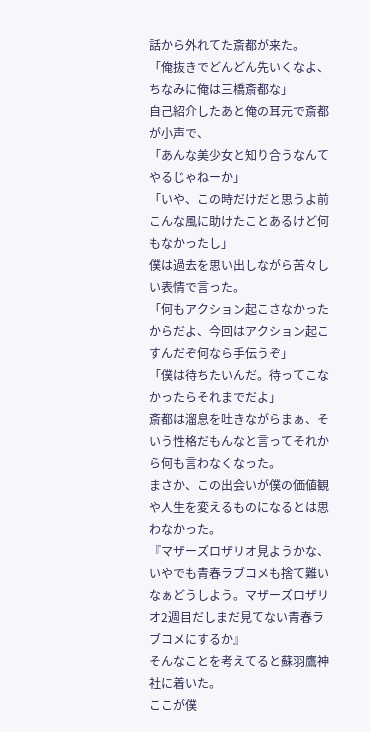話から外れてた斎都が来た。
「俺抜きでどんどん先いくなよ、ちなみに俺は三橋斎都な」
自己紹介したあと俺の耳元で斎都が小声で、
「あんな美少女と知り合うなんてやるじゃねーか」
「いや、この時だけだと思うよ前こんな風に助けたことあるけど何もなかったし」
僕は過去を思い出しながら苦々しい表情で言った。
「何もアクション起こさなかったからだよ、今回はアクション起こすんだぞ何なら手伝うぞ」
「僕は待ちたいんだ。待ってこなかったらそれまでだよ」
斎都は溜息を吐きながらまぁ、そいう性格だもんなと言ってそれから何も言わなくなった。
まさか、この出会いが僕の価値観や人生を変えるものになるとは思わなかった。
『マザーズロザリオ見ようかな、いやでも青春ラブコメも捨て難いなぁどうしよう。マザーズロザリオ2週目だしまだ見てない青春ラブコメにするか』
そんなことを考えてると蘇羽鷹神社に着いた。
ここが僕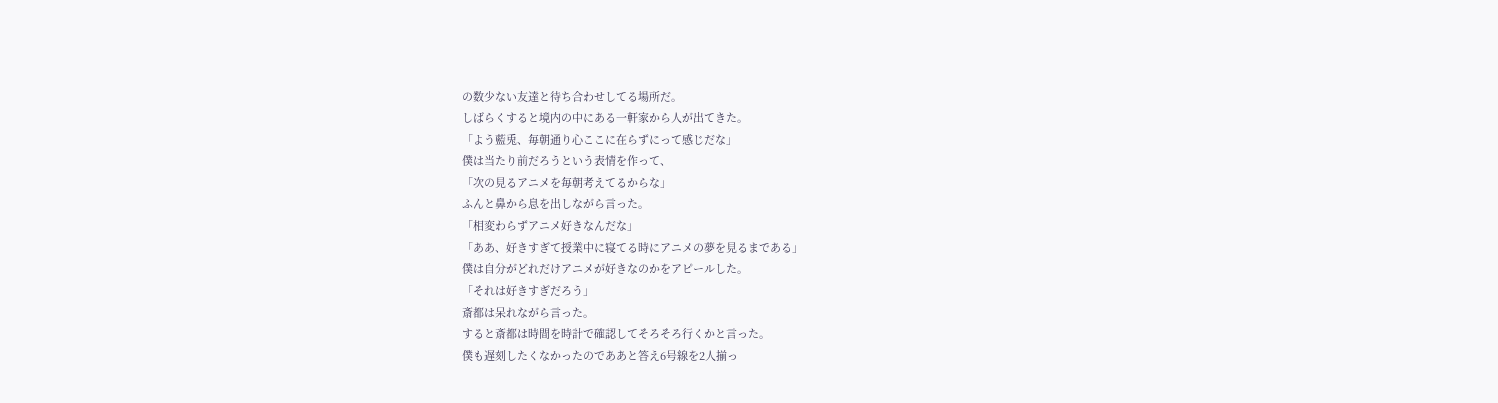の数少ない友達と待ち合わせしてる場所だ。
しばらくすると境内の中にある一軒家から人が出てきた。
「よう藍兎、毎朝通り心ここに在らずにって感じだな」
僕は当たり前だろうという表情を作って、
「次の見るアニメを毎朝考えてるからな」
ふんと鼻から息を出しながら言った。
「相変わらずアニメ好きなんだな」
「ああ、好きすぎて授業中に寝てる時にアニメの夢を見るまである」
僕は自分がどれだけアニメが好きなのかをアピールした。
「それは好きすぎだろう」
斎都は呆れながら言った。
すると斎都は時間を時計で確認してそろそろ行くかと言った。
僕も遅刻したくなかったのでああと答え6号線を2人揃っ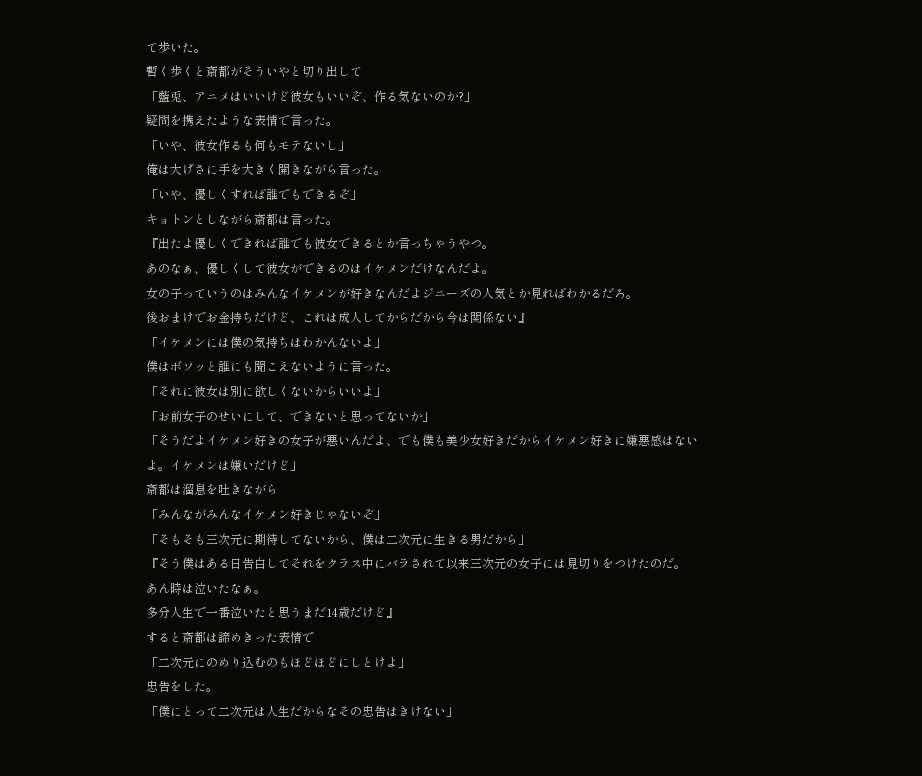て歩いた。
暫く歩くと斎都がそういやと切り出して
「藍兎、アニメはいいけど彼女もいいぞ、作る気ないのか?」
疑問を携えたような表情で言った。
「いや、彼女作るも何もモテないし」
俺は大げさに手を大きく開きながら言った。
「いや、優しくすれば誰でもできるぞ」
キョトンとしながら斎都は言った。
『出たよ優しくできれば誰でも彼女できるとか言っちゃうやつ。
あのなぁ、優しくして彼女ができるのはイケメンだけなんだよ。
女の子っていうのはみんなイケメンが好きなんだよジニーズの人気とか見ればわかるだろ。
後おまけでお金持ちだけど、これは成人してからだから今は関係ない』
「イケメンには僕の気持ちはわかんないよ」
僕はボソッと誰にも聞こえないように言った。
「それに彼女は別に欲しくないからいいよ」
「お前女子のせいにして、できないと思ってないか」
「そうだよイケメン好きの女子が悪いんだよ、でも僕も美少女好きだからイケメン好きに嫌悪感はないよ。イケメンは嫌いだけど」
斎都は溜息を吐きながら
「みんながみんなイケメン好きじゃないぞ」
「そもそも三次元に期待してないから、僕は二次元に生きる男だから」
『そう僕はある日告白してそれをクラス中にバラされて以来三次元の女子には見切りをつけたのだ。
あん時は泣いたなぁ。
多分人生で一番泣いたと思うまだ14歳だけど』
すると斎都は諦めきった表情で
「二次元にのめり込むのもほどほどにしとけよ」
忠告をした。
「僕にとって二次元は人生だからなその忠告はきけない」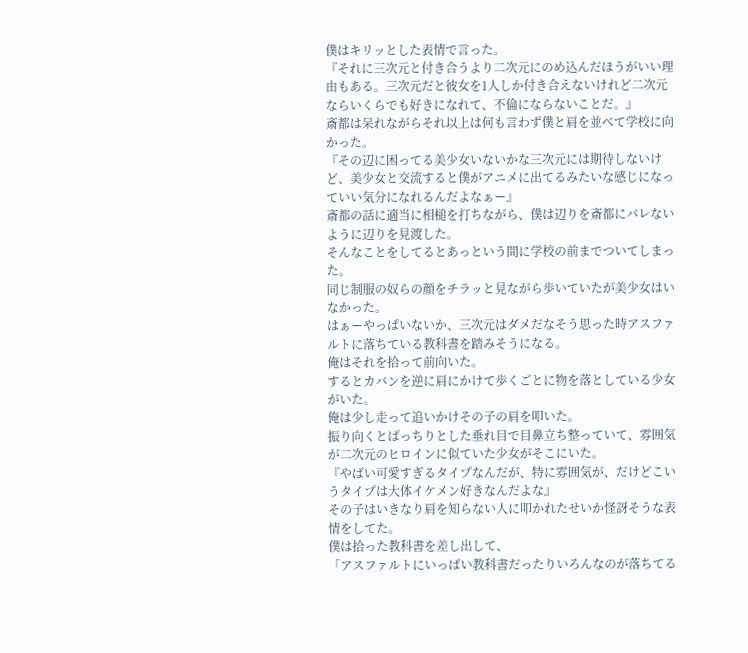僕はキリッとした表情で言った。
『それに三次元と付き合うより二次元にのめ込んだほうがいい理由もある。三次元だと彼女を1人しか付き合えないけれど二次元ならいくらでも好きになれて、不倫にならないことだ。』
斎都は呆れながらそれ以上は何も言わず僕と肩を並べて学校に向かった。
『その辺に困ってる美少女いないかな三次元には期待しないけど、美少女と交流すると僕がアニメに出てるみたいな感じになっていい気分になれるんだよなぁー』
斎都の話に適当に相槌を打ちながら、僕は辺りを斎都にバレないように辺りを見渡した。
そんなことをしてるとあっという間に学校の前までついてしまった。
同じ制服の奴らの顔をチラッと見ながら歩いていたが美少女はいなかった。
はぁーやっぱいないか、三次元はダメだなそう思った時アスファルトに落ちている教科書を踏みそうになる。
俺はそれを拾って前向いた。
するとカバンを逆に肩にかけて歩くごとに物を落としている少女がいた。
俺は少し走って追いかけその子の肩を叩いた。
振り向くとぱっちりとした垂れ目で目鼻立ち整っていて、雰囲気が二次元のヒロインに似ていた少女がそこにいた。
『やばい可愛すぎるタイプなんだが、特に雰囲気が、だけどこいうタイプは大体イケメン好きなんだよな』
その子はいきなり肩を知らない人に叩かれたせいか怪訝そうな表情をしてた。
僕は拾った教科書を差し出して、
「アスファルトにいっぱい教科書だったりいろんなのが落ちてる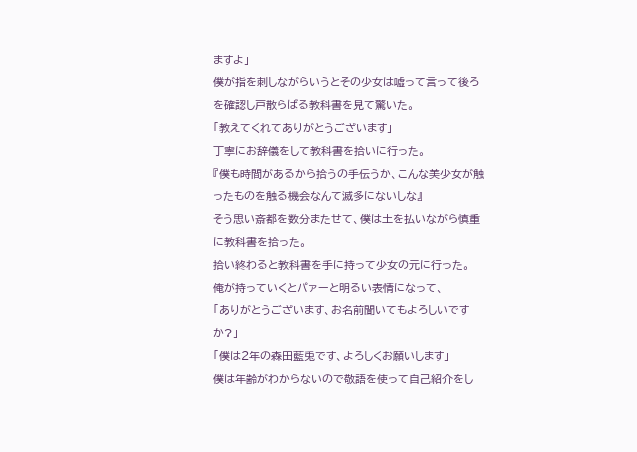ますよ」
僕が指を刺しながらいうとその少女は嘘って言って後ろを確認し戸散らばる教科書を見て驚いた。
「教えてくれてありがとうございます」
丁寧にお辞儀をして教科書を拾いに行った。
『僕も時間があるから拾うの手伝うか、こんな美少女が触ったものを触る機会なんて滅多にないしな』
そう思い斎都を数分またせて、僕は土を払いながら慎重に教科書を拾った。
拾い終わると教科書を手に持って少女の元に行った。
俺が持っていくとパァーと明るい表情になって、
「ありがとうございます、お名前聞いてもよろしいですか?」
「僕は2年の森田藍兎です、よろしくお願いします」
僕は年齢がわからないので敬語を使って自己紹介をし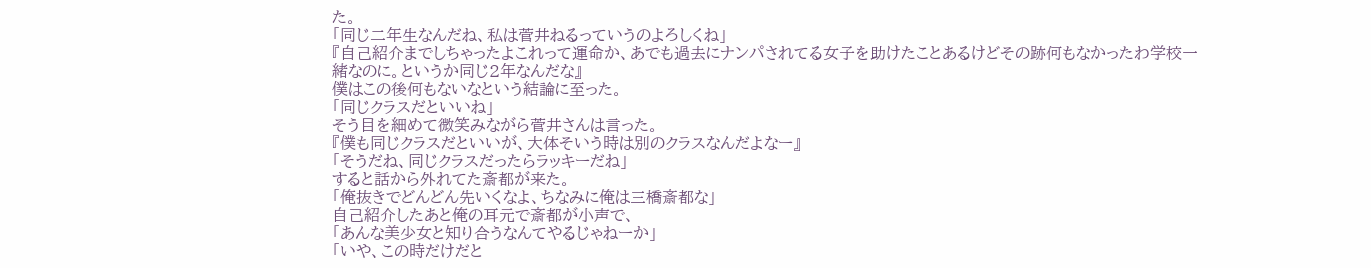た。
「同じ二年生なんだね、私は菅井ねるっていうのよろしくね」
『自己紹介までしちゃったよこれって運命か、あでも過去にナンパされてる女子を助けたことあるけどその跡何もなかったわ学校一緒なのに。というか同じ2年なんだな』
僕はこの後何もないなという結論に至った。
「同じクラスだといいね」
そう目を細めて微笑みながら菅井さんは言った。
『僕も同じクラスだといいが、大体そいう時は別のクラスなんだよなー』
「そうだね、同じクラスだったらラッキーだね」
すると話から外れてた斎都が来た。
「俺抜きでどんどん先いくなよ、ちなみに俺は三橋斎都な」
自己紹介したあと俺の耳元で斎都が小声で、
「あんな美少女と知り合うなんてやるじゃねーか」
「いや、この時だけだと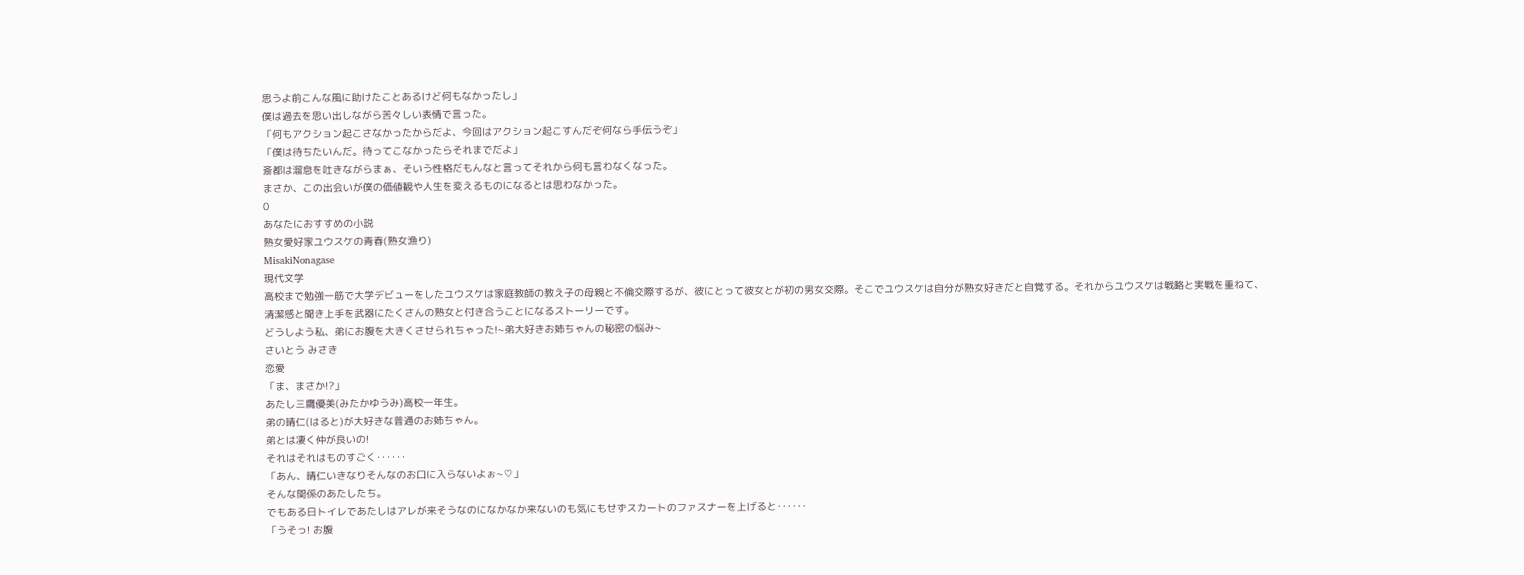思うよ前こんな風に助けたことあるけど何もなかったし」
僕は過去を思い出しながら苦々しい表情で言った。
「何もアクション起こさなかったからだよ、今回はアクション起こすんだぞ何なら手伝うぞ」
「僕は待ちたいんだ。待ってこなかったらそれまでだよ」
斎都は溜息を吐きながらまぁ、そいう性格だもんなと言ってそれから何も言わなくなった。
まさか、この出会いが僕の価値観や人生を変えるものになるとは思わなかった。
0
あなたにおすすめの小説
熟女愛好家ユウスケの青春(熟女漁り)
MisakiNonagase
現代文学
高校まで勉強一筋で大学デビューをしたユウスケは家庭教師の教え子の母親と不倫交際するが、彼にとって彼女とが初の男女交際。そこでユウスケは自分が熟女好きだと自覚する。それからユウスケは戦略と実戦を重ねて、清潔感と聞き上手を武器にたくさんの熟女と付き合うことになるストーリーです。
どうしよう私、弟にお腹を大きくさせられちゃった!~弟大好きお姉ちゃんの秘密の悩み~
さいとう みさき
恋愛
「ま、まさか!?」
あたし三鷹優美(みたかゆうみ)高校一年生。
弟の晴仁(はると)が大好きな普通のお姉ちゃん。
弟とは凄く仲が良いの!
それはそれはものすごく‥‥‥
「あん、晴仁いきなりそんなのお口に入らないよぉ~♡」
そんな関係のあたしたち。
でもある日トイレであたしはアレが来そうなのになかなか来ないのも気にもせずスカートのファスナーを上げると‥‥‥
「うそっ! お腹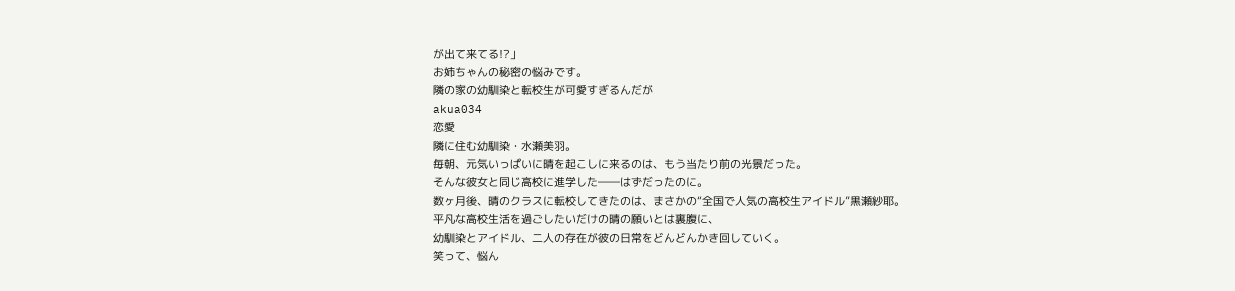が出て来てる!?」
お姉ちゃんの秘密の悩みです。
隣の家の幼馴染と転校生が可愛すぎるんだが
akua034
恋愛
隣に住む幼馴染・水瀬美羽。
毎朝、元気いっぱいに晴を起こしに来るのは、もう当たり前の光景だった。
そんな彼女と同じ高校に進学した――はずだったのに。
数ヶ月後、晴のクラスに転校してきたのは、まさかの“全国で人気の高校生アイドル”黒瀬紗耶。
平凡な高校生活を過ごしたいだけの晴の願いとは裏腹に、
幼馴染とアイドル、二人の存在が彼の日常をどんどんかき回していく。
笑って、悩ん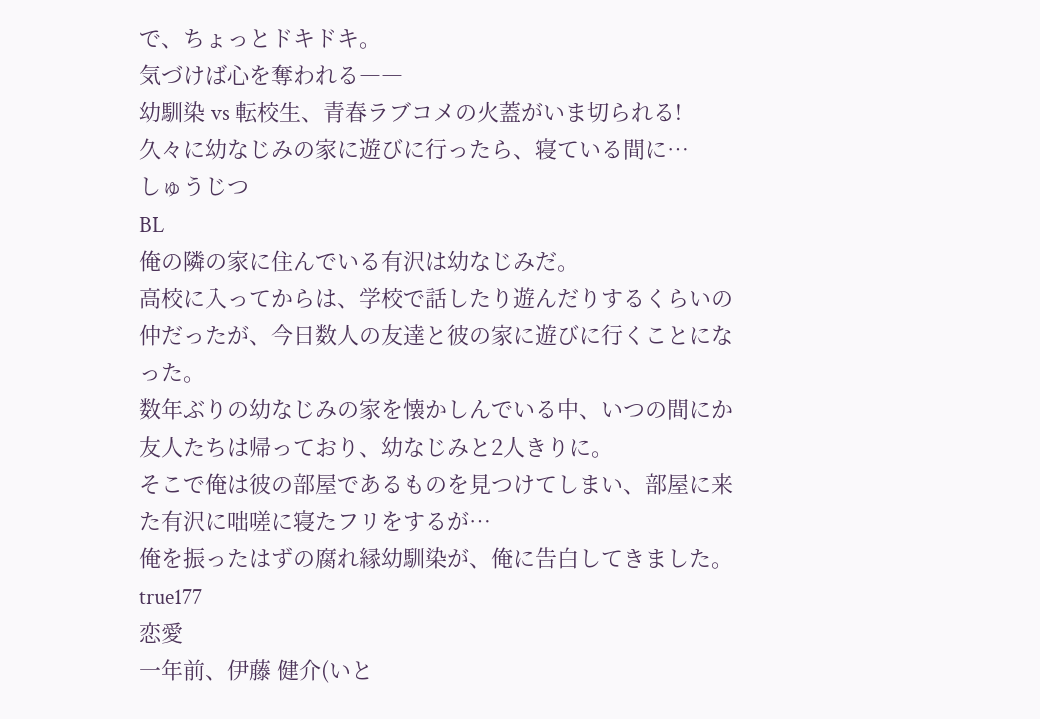で、ちょっとドキドキ。
気づけば心を奪われる――
幼馴染 vs 転校生、青春ラブコメの火蓋がいま切られる!
久々に幼なじみの家に遊びに行ったら、寝ている間に…
しゅうじつ
BL
俺の隣の家に住んでいる有沢は幼なじみだ。
高校に入ってからは、学校で話したり遊んだりするくらいの仲だったが、今日数人の友達と彼の家に遊びに行くことになった。
数年ぶりの幼なじみの家を懐かしんでいる中、いつの間にか友人たちは帰っており、幼なじみと2人きりに。
そこで俺は彼の部屋であるものを見つけてしまい、部屋に来た有沢に咄嗟に寝たフリをするが…
俺を振ったはずの腐れ縁幼馴染が、俺に告白してきました。
true177
恋愛
一年前、伊藤 健介(いと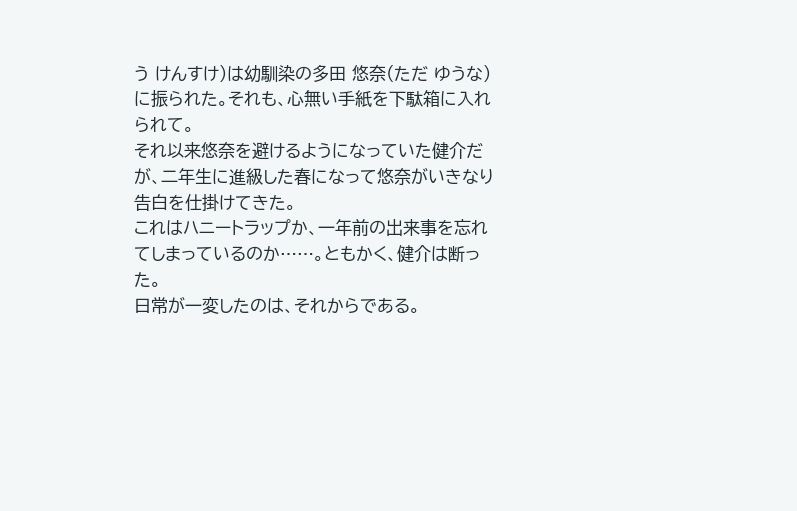う けんすけ)は幼馴染の多田 悠奈(ただ ゆうな)に振られた。それも、心無い手紙を下駄箱に入れられて。
それ以来悠奈を避けるようになっていた健介だが、二年生に進級した春になって悠奈がいきなり告白を仕掛けてきた。
これはハニートラップか、一年前の出来事を忘れてしまっているのか……。ともかく、健介は断った。
日常が一変したのは、それからである。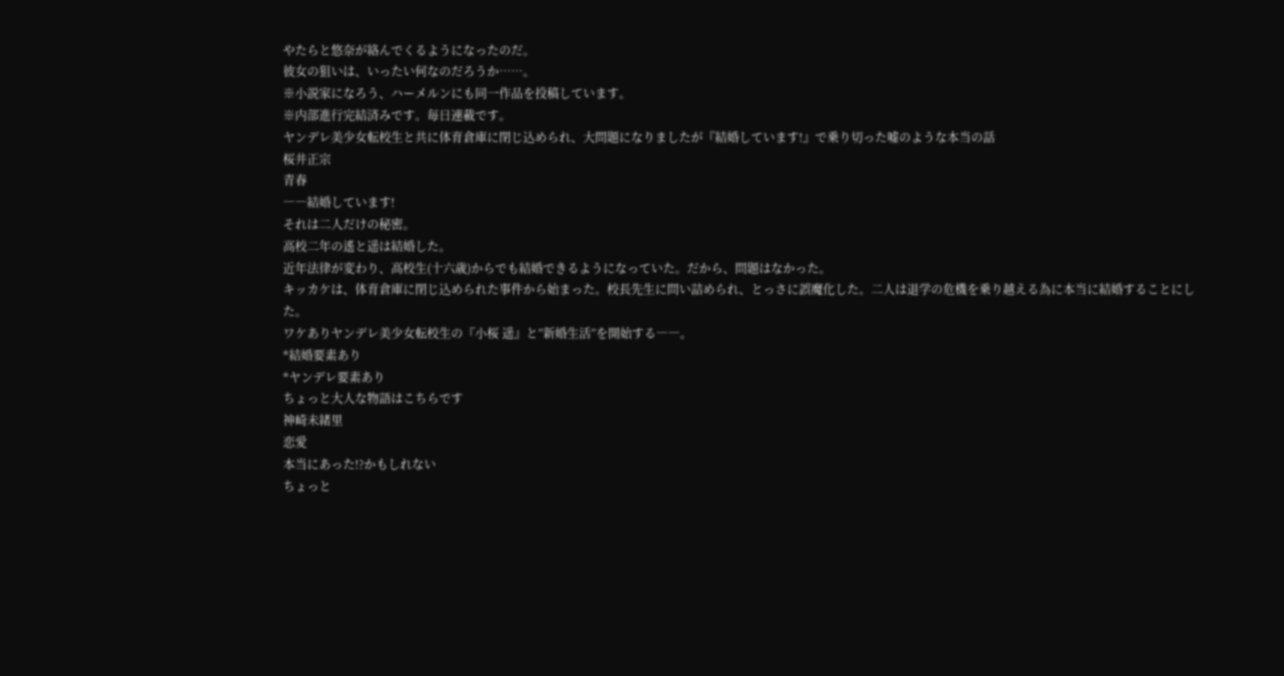やたらと悠奈が絡んでくるようになったのだ。
彼女の狙いは、いったい何なのだろうか……。
※小説家になろう、ハーメルンにも同一作品を投稿しています。
※内部進行完結済みです。毎日連載です。
ヤンデレ美少女転校生と共に体育倉庫に閉じ込められ、大問題になりましたが『結婚しています!』で乗り切った嘘のような本当の話
桜井正宗
青春
――結婚しています!
それは二人だけの秘密。
高校二年の遙と遥は結婚した。
近年法律が変わり、高校生(十六歳)からでも結婚できるようになっていた。だから、問題はなかった。
キッカケは、体育倉庫に閉じ込められた事件から始まった。校長先生に問い詰められ、とっさに誤魔化した。二人は退学の危機を乗り越える為に本当に結婚することにした。
ワケありヤンデレ美少女転校生の『小桜 遥』と”新婚生活”を開始する――。
*結婚要素あり
*ヤンデレ要素あり
ちょっと大人な物語はこちらです
神崎未緒里
恋愛
本当にあった!?かもしれない
ちょっと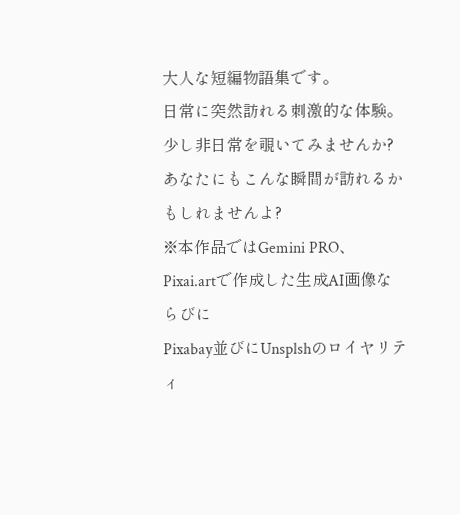大人な短編物語集です。
日常に突然訪れる刺激的な体験。
少し非日常を覗いてみませんか?
あなたにもこんな瞬間が訪れるかもしれませんよ?
※本作品ではGemini PRO、Pixai.artで作成した生成AI画像ならびに
Pixabay並びにUnsplshのロイヤリティ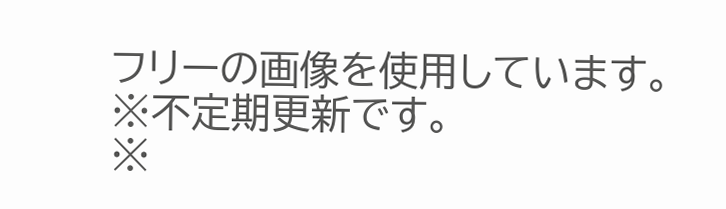フリーの画像を使用しています。
※不定期更新です。
※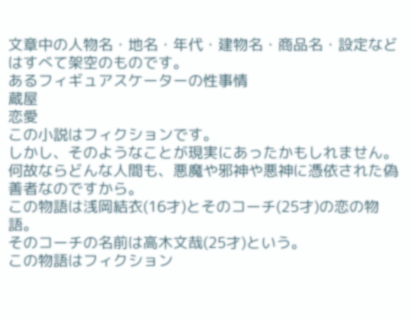文章中の人物名・地名・年代・建物名・商品名・設定などはすべて架空のものです。
あるフィギュアスケーターの性事情
蔵屋
恋愛
この小説はフィクションです。
しかし、そのようなことが現実にあったかもしれません。
何故ならどんな人間も、悪魔や邪神や悪神に憑依された偽善者なのですから。
この物語は浅岡結衣(16才)とそのコーチ(25才)の恋の物語。
そのコーチの名前は高木文哉(25才)という。
この物語はフィクション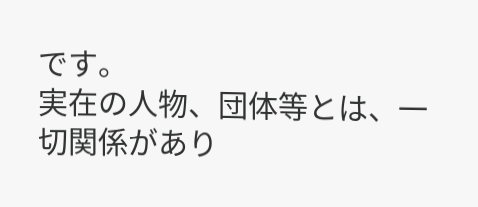です。
実在の人物、団体等とは、一切関係があり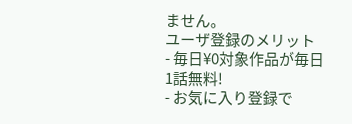ません。
ユーザ登録のメリット
- 毎日¥0対象作品が毎日1話無料!
- お気に入り登録で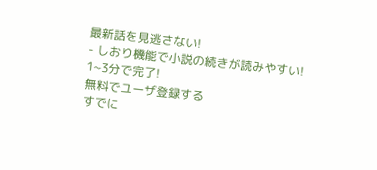最新話を見逃さない!
- しおり機能で小説の続きが読みやすい!
1~3分で完了!
無料でユーザ登録する
すでに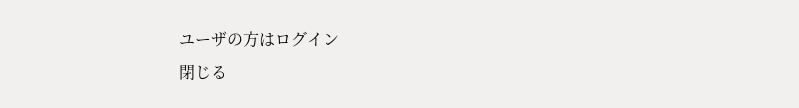ユーザの方はログイン
閉じる